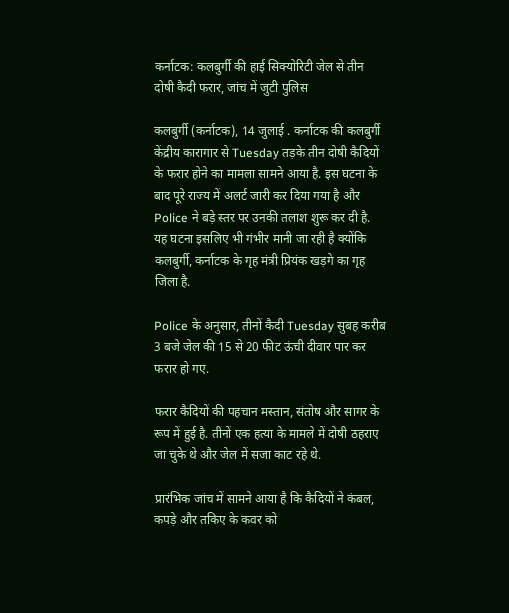कर्नाटक: कलबुर्गी की हाई सिक्योरिटी जेल से तीन दोषी कैदी फरार, जांच में जुटी पुलिस

कलबुर्गी (कर्नाटक), 14 जुलाई . कर्नाटक की कलबुर्गी केंद्रीय कारागार से Tuesday तड़के तीन दोषी कैदियों के फरार होने का मामला सामने आया है. इस घटना के बाद पूरे राज्य में अलर्ट जारी कर दिया गया है और Police ने बड़े स्तर पर उनकी तलाश शुरू कर दी है. यह घटना इसलिए भी गंभीर मानी जा रही है क्योंकि कलबुर्गी, कर्नाटक के गृह मंत्री प्रियंक खड़गे का गृह जिला है.

Police के अनुसार, तीनों कैदी Tuesday सुबह करीब 3 बजे जेल की 15 से 20 फीट ऊंची दीवार पार कर फरार हो गए.

फरार कैदियों की पहचान मस्तान, संतोष और सागर के रूप में हुई है. तीनों एक हत्या के मामले में दोषी ठहराए जा चुके थे और जेल में सजा काट रहे थे.

प्रारंभिक जांच में सामने आया है कि कैदियों ने कंबल, कपड़े और तकिए के कवर को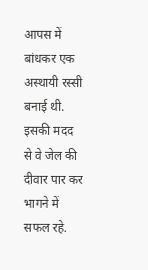आपस में बांधकर एक अस्थायी रस्सी बनाई थी. इसकी मदद से वे जेल की दीवार पार कर भागने में सफल रहे.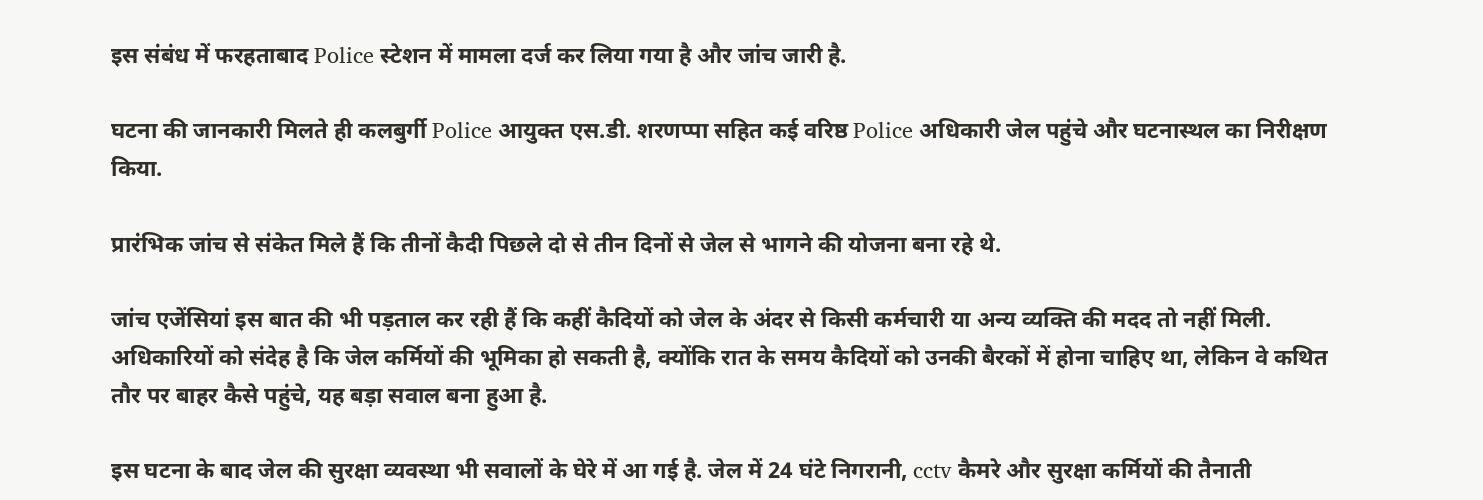इस संबंध में फरहताबाद Police स्टेशन में मामला दर्ज कर लिया गया है और जांच जारी है.

घटना की जानकारी मिलते ही कलबुर्गी Police आयुक्त एस.डी. शरणप्पा सहित कई वरिष्ठ Police अधिकारी जेल पहुंचे और घटनास्थल का निरीक्षण किया.

प्रारंभिक जांच से संकेत मिले हैं कि तीनों कैदी पिछले दो से तीन दिनों से जेल से भागने की योजना बना रहे थे.

जांच एजेंसियां इस बात की भी पड़ताल कर रही हैं कि कहीं कैदियों को जेल के अंदर से किसी कर्मचारी या अन्य व्यक्ति की मदद तो नहीं मिली. अधिकारियों को संदेह है कि जेल कर्मियों की भूमिका हो सकती है, क्योंकि रात के समय कैदियों को उनकी बैरकों में होना चाहिए था, लेकिन वे कथित तौर पर बाहर कैसे पहुंचे, यह बड़ा सवाल बना हुआ है.

इस घटना के बाद जेल की सुरक्षा व्यवस्था भी सवालों के घेरे में आ गई है. जेल में 24 घंटे निगरानी, cctv कैमरे और सुरक्षा कर्मियों की तैनाती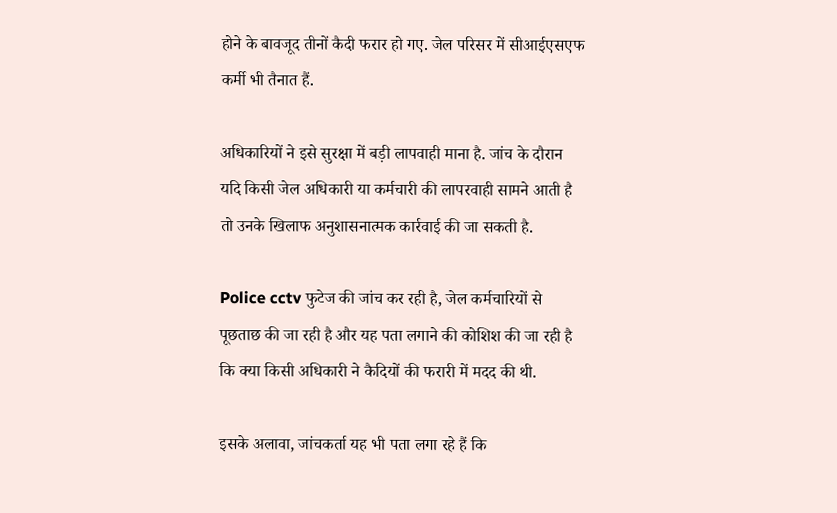होने के बावजूद तीनों कैदी फरार हो गए. जेल परिसर में सीआईएसएफ कर्मी भी तैनात हैं.

अधिकारियों ने इसे सुरक्षा में बड़ी लापवाही माना है. जांच के दौरान यदि किसी जेल अधिकारी या कर्मचारी की लापरवाही सामने आती है तो उनके खिलाफ अनुशासनात्मक कार्रवाई की जा सकती है.

Police cctv फुटेज की जांच कर रही है, जेल कर्मचारियों से पूछताछ की जा रही है और यह पता लगाने की कोशिश की जा रही है कि क्या किसी अधिकारी ने कैदियों की फरारी में मदद की थी.

इसके अलावा, जांचकर्ता यह भी पता लगा रहे हैं कि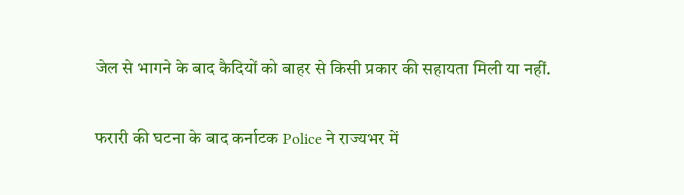जेल से भागने के बाद कैदियों को बाहर से किसी प्रकार की सहायता मिली या नहीं.

फरारी की घटना के बाद कर्नाटक Police ने राज्यभर में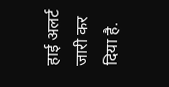हाई अलर्ट जारी कर दिया है.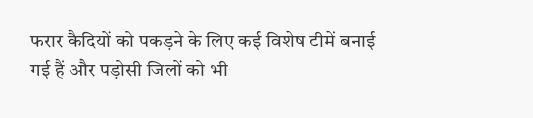फरार कैदियों को पकड़ने के लिए कई विशेष टीमें बनाई गई हैं और पड़ोसी जिलों को भी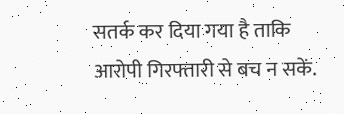सतर्क कर दिया गया है ताकि आरोपी गिरफ्तारी से बच न सकें.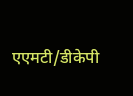एएमटी/डीकेपी